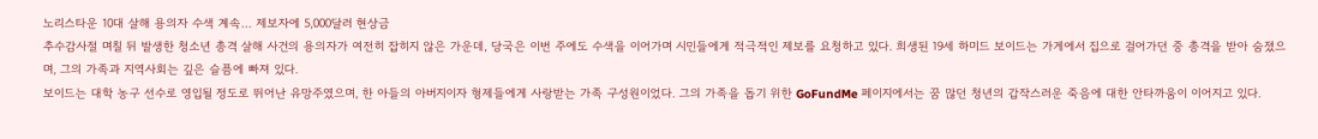노리스타운 10대 살해 용의자 수색 계속… 제보자에 5,000달러 현상금
추수감사절 며칠 뒤 발생한 청소년 총격 살해 사건의 용의자가 여전히 잡히지 않은 가운데, 당국은 이번 주에도 수색을 이어가며 시민들에게 적극적인 제보를 요청하고 있다. 희생된 19세 하미드 보이드는 가게에서 집으로 걸어가던 중 총격을 받아 숨졌으며, 그의 가족과 지역사회는 깊은 슬픔에 빠져 있다.
보이드는 대학 농구 선수로 영입될 정도로 뛰어난 유망주였으며, 한 아들의 아버지이자 형제들에게 사랑받는 가족 구성원이었다. 그의 가족을 돕기 위한 GoFundMe 페이지에서는 꿈 많던 청년의 갑작스러운 죽음에 대한 안타까움이 이어지고 있다.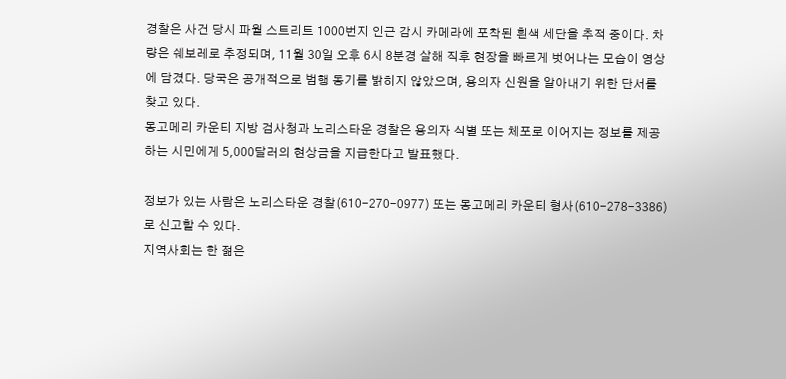경찰은 사건 당시 파월 스트리트 1000번지 인근 감시 카메라에 포착된 흰색 세단을 추적 중이다. 차량은 쉐보레로 추정되며, 11월 30일 오후 6시 8분경 살해 직후 현장을 빠르게 벗어나는 모습이 영상에 담겼다. 당국은 공개적으로 범행 동기를 밝히지 않았으며, 용의자 신원을 알아내기 위한 단서를 찾고 있다.
몽고메리 카운티 지방 검사청과 노리스타운 경찰은 용의자 식별 또는 체포로 이어지는 정보를 제공하는 시민에게 5,000달러의 현상금을 지급한다고 발표했다.

정보가 있는 사람은 노리스타운 경찰(610-270-0977) 또는 몽고메리 카운티 형사(610-278-3386)로 신고할 수 있다.
지역사회는 한 젊은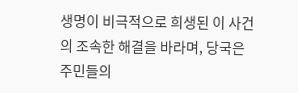생명이 비극적으로 희생된 이 사건의 조속한 해결을 바라며, 당국은 주민들의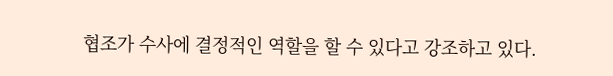협조가 수사에 결정적인 역할을 할 수 있다고 강조하고 있다.